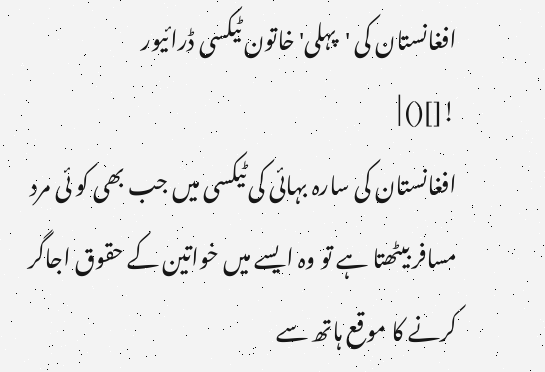افغانستان کی 'پہلی' خاتون ٹیکسی ڈرائیور
![]() |
افغانستان کی سارہ بہائی کی ٹیکسی میں جب بھی کو ئی مرد مسافر بیٹھتا ہے تو وہ ایسے میں خواتین کے حقوق اجاگر کرنے کا موقع ہاتھ سے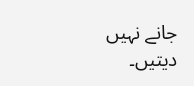جانے نہیں دیتیں۔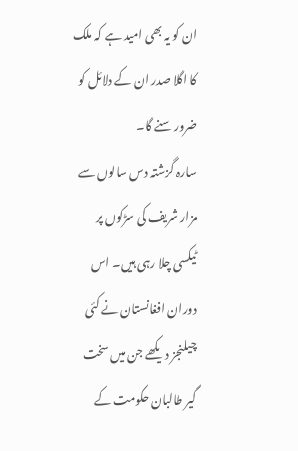ان کو یہ بھی امید ہے کہ ملک کا اگلا صدر ان کے دلائل کو ضرور سنے گا۔
سارہ گزشتہ دس سالوں سے مزار شریف کی سڑکوں پر ٹیکسی چلا رہی ہیں۔ اس دوران افغانستان نے کئی چیلنجز دیکھے جن میں سخت گیر طالبان حکومت کے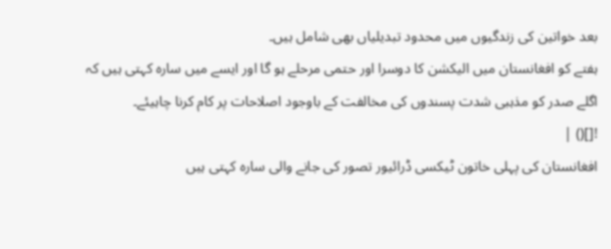بعد خواتین کی زندگیوں میں محدود تبدیلیاں بھی شامل ہیں۔
ہفتے کو افغانستان میں الیکشن کا دوسرا اور حتمی مرحلے ہو گا اور ایسے میں سارہ کہتی ہیں کہ اگلے صدر کو مذہبی شدت پسندوں کی مخالفت کے باوجود اصلاحات پر کام کرنا چاہیئے۔
![]() |
افغانستان کی پہلی خاتون ٹیکسی ڈرائیور تصور کی جانے والی سارہ کہتی ہیں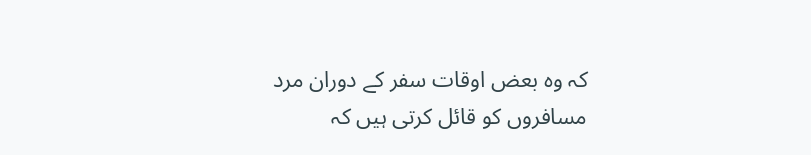کہ وہ بعض اوقات سفر کے دوران مرد مسافروں کو قائل کرتی ہیں کہ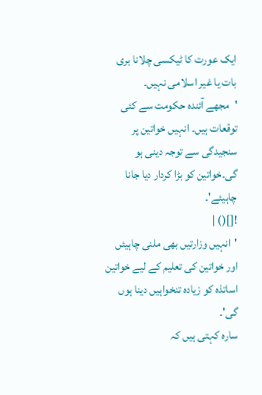ایک عورت کا ٹیکسی چلانا بری بات یا غیر اسلامی نہیں۔
'مجھے آئندہ حکومت سے کئی توقعات ہیں۔ انہیں خواتین پر سنجیدگی سے توجہ دینی ہو گی۔خواتین کو بڑا کردار دیا جانا چاہیئے'۔
![]() |
'انہیں وزارتیں بھی ملنی چاہیئں اور خواتین کی تعلیم کے لیے خواتین اساتذہ کو زیادہ تنخواہیں دینا ہوں گی'۔
سارہ کہتی ہیں کہ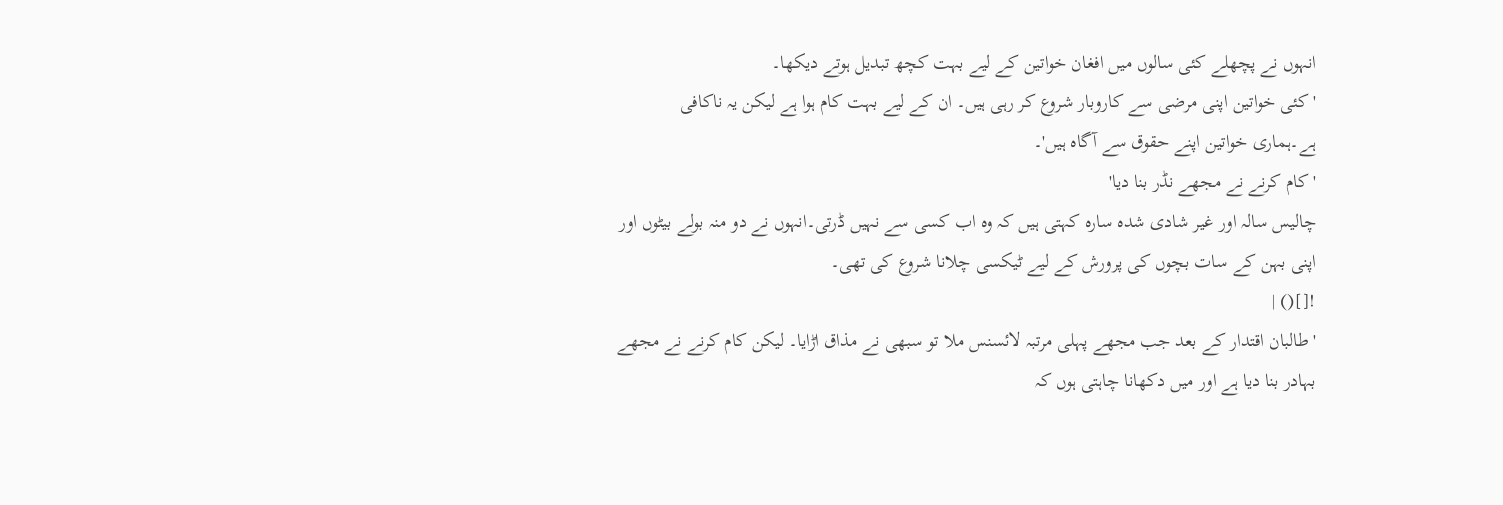انہوں نے پچھلے کئی سالوں میں افغان خواتین کے لیے بہت کچھ تبدیل ہوتے دیکھا۔
'کئی خواتین اپنی مرضی سے کاروبار شروع کر رہی ہیں۔ ان کے لیے بہت کام ہوا ہے لیکن یہ ناکافی ہے۔ہماری خواتین اپنے حقوق سے آگاہ ہیں'۔
'کام کرنے نے مجھے نڈر بنا دیا'
چالیس سالہ اور غیر شادی شدہ سارہ کہتی ہیں کہ وہ اب کسی سے نہیں ڈرتی۔انہوں نے دو منہ بولے بیٹوں اور اپنی بہن کے سات بچوں کی پرورش کے لیے ٹیکسی چلانا شروع کی تھی۔
![]() |
'طالبان اقتدار کے بعد جب مجھے پہلی مرتبہ لائسنس ملا تو سبھی نے مذاق اڑایا۔ لیکن کام کرنے نے مجھے بہادر بنا دیا ہے اور میں دکھانا چاہتی ہوں کہ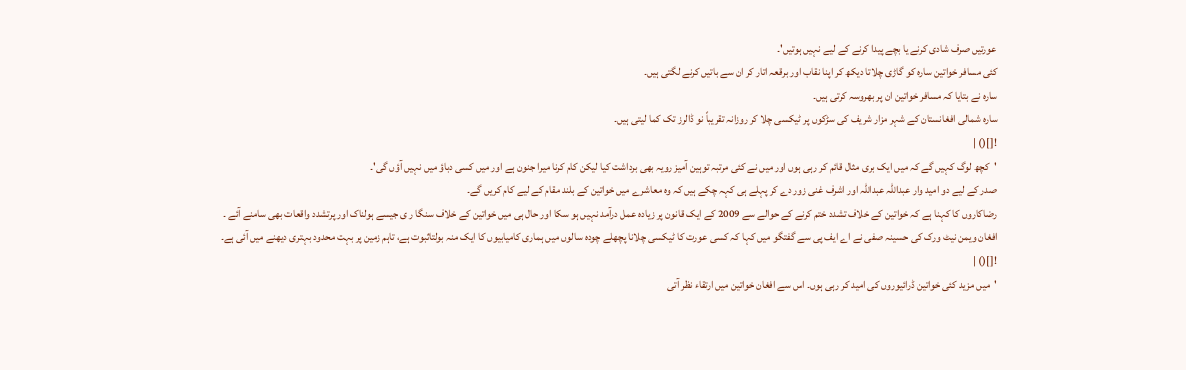عورتیں صرف شادی کرنے یا بچے پیدا کرنے کے لیے نہیں ہوتیں'۔
کئی مسافر خواتین سارہ کو گاڑی چلاتا دیکھ کر اپنا نقاب اور برقعہ اتار کر ان سے باتیں کرنے لگتی ہیں۔
سارہ نے بتایا کہ مسافر خواتین ان پر بھروسہ کرتی ہیں۔
سارہ شمالی افغانستان کے شہر مزار شریف کی سڑکوں پر ٹیکسی چلا کر روزانہ تقریباً نو ڈالرز تک کما لیتی ہیں۔
![]() |
'کچھ لوگ کہیں گے کہ میں ایک بری مثال قائم کر رہی ہوں اور میں نے کئی مرتبہ توہین آمیز رویہ بھی برداشت کیا لیکن کام کرنا میرا جنون ہے اور میں کسی دباؤ میں نہیں آؤں گی'۔
صدر کے لیے دو امید وار عبداللہ عبداللہ اور اشرف غنی زور دے کر پہلے ہی کہہ چکے ہیں کہ وہ معاشرے میں خواتین کے بلند مقام کے لیے کام کریں گے۔
رضاکاروں کا کہنا ہے کہ خواتین کے خلاف تشدد ختم کرنے کے حوالے سے 2009 کے ایک قانون پر زیادہ عمل درآمد نہیں ہو سکا اور حال ہی میں خواتین کے خلاف سنگا ر ی جیسے ہولناک اور پرتشدد واقعات بھی سامنے آئے ۔
افغان ویمن نیٹ ورک کی حسینہ صفی نے اے ایف پی سے گفتگو میں کہا کہ کسی عورت کا ٹیکسی چلانا پچھلے چودہ سالوں میں ہماری کامیابیوں کا ایک منہ بولتاثبوت ہے، تاہم زمین پر بہت محدود بہتری دیھنے میں آئی ہے۔
![]() |
'میں مزید کئی خواتین ڈرائیوروں کی امید کر رہی ہوں۔ اس سے افغان خواتین میں ارتقاء نظر آتی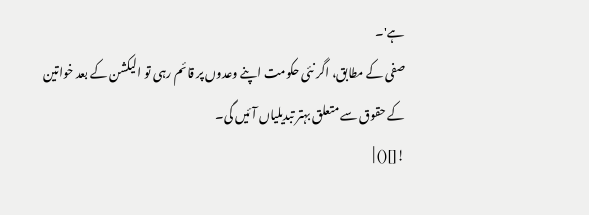ہے'۔
صفی کے مطابق، اگر نئی حکومت اپنے وعدوں پر قائم رہی تو الیکشن کے بعد خواتین کے حقوق سے متعلق بہتر تبدیلیاں آئیں گی۔
![]() |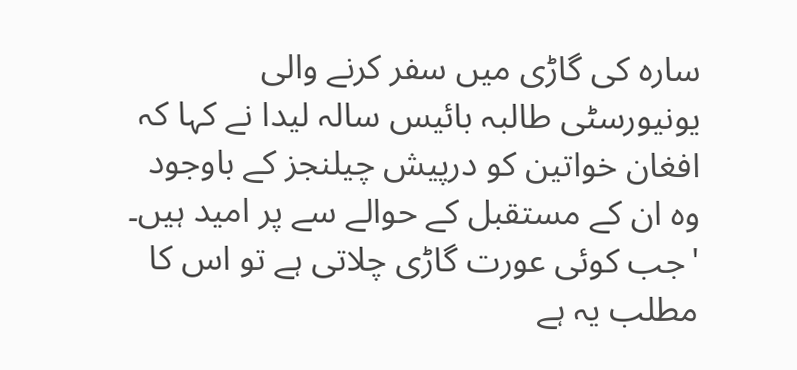سارہ کی گاڑی میں سفر کرنے والی یونیورسٹی طالبہ بائیس سالہ لیدا نے کہا کہ افغان خواتین کو درپیش چیلنجز کے باوجود وہ ان کے مستقبل کے حوالے سے پر امید ہیں۔
'جب کوئی عورت گاڑی چلاتی ہے تو اس کا مطلب یہ ہے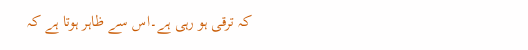کہ ترقی ہو رہی ہے۔اس سے ظاہر ہوتا ہے کہ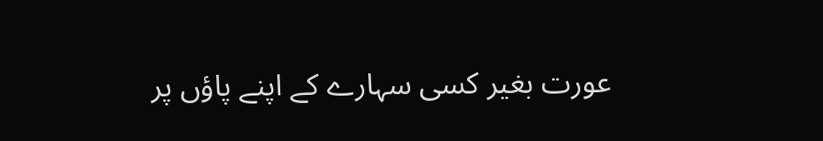عورت بغیر کسی سہارے کے اپنے پاؤں پر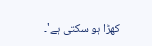کھڑا ہو سکتی ہے'۔